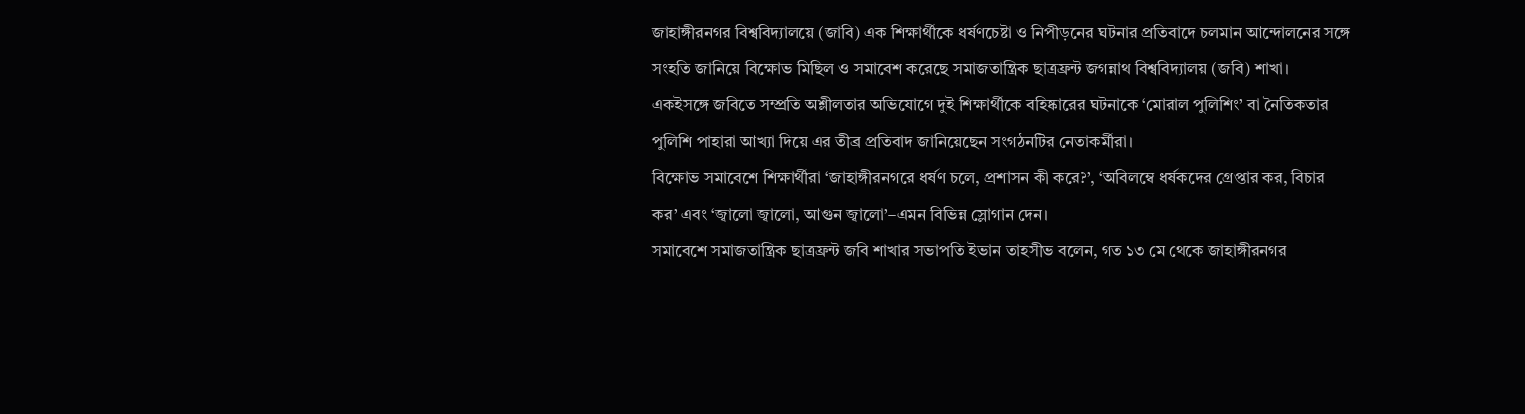জাহাঙ্গীরনগর বিশ্ববিদ্যালয়ে (জাবি) এক শিক্ষার্থীকে ধর্ষণচেষ্টা ও নিপীড়নের ঘটনার প্রতিবাদে চলমান আন্দোলনের সঙ্গে সংহতি জানিয়ে বিক্ষোভ মিছিল ও সমাবেশ করেছে সমাজতান্ত্রিক ছাত্রফ্রন্ট জগন্নাথ বিশ্ববিদ্যালয় (জবি) শাখা।
একইসঙ্গে জবিতে সম্প্রতি অশ্লীলতার অভিযোগে দুই শিক্ষার্থীকে বহিষ্কারের ঘটনাকে ‘মোরাল পুলিশিং’ বা নৈতিকতার পুলিশি পাহারা আখ্যা দিয়ে এর তীব্র প্রতিবাদ জানিয়েছেন সংগঠনটির নেতাকর্মীরা।
বিক্ষোভ সমাবেশে শিক্ষার্থীরা ‘জাহাঙ্গীরনগরে ধর্ষণ চলে, প্রশাসন কী করে?’, ‘অবিলম্বে ধর্ষকদের গ্রেপ্তার কর, বিচার কর’ এবং ‘জ্বালো জ্বালো, আগুন জ্বালো’–এমন বিভিন্ন স্লোগান দেন।
সমাবেশে সমাজতান্ত্রিক ছাত্রফ্রন্ট জবি শাখার সভাপতি ইভান তাহসীভ বলেন, গত ১৩ মে থেকে জাহাঙ্গীরনগর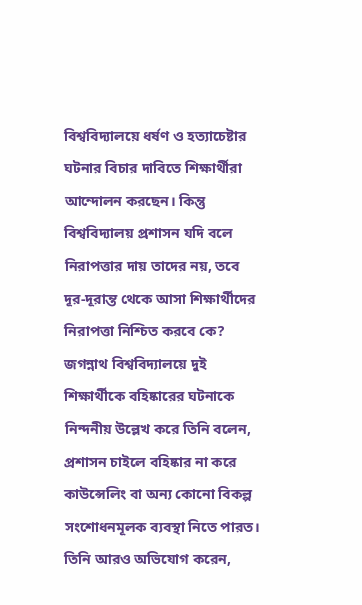বিশ্ববিদ্যালয়ে ধর্ষণ ও হত্যাচেষ্টার ঘটনার বিচার দাবিতে শিক্ষার্থীরা আন্দোলন করছেন। কিন্তু বিশ্ববিদ্যালয় প্রশাসন যদি বলে নিরাপত্তার দায় তাদের নয়, তবে দূর-দূরান্ত থেকে আসা শিক্ষার্থীদের নিরাপত্তা নিশ্চিত করবে কে?
জগন্নাথ বিশ্ববিদ্যালয়ে দুই শিক্ষার্থীকে বহিষ্কারের ঘটনাকে নিন্দনীয় উল্লেখ করে তিনি বলেন, প্রশাসন চাইলে বহিষ্কার না করে কাউন্সেলিং বা অন্য কোনো বিকল্প সংশোধনমূলক ব্যবস্থা নিতে পারত।
তিনি আরও অভিযোগ করেন,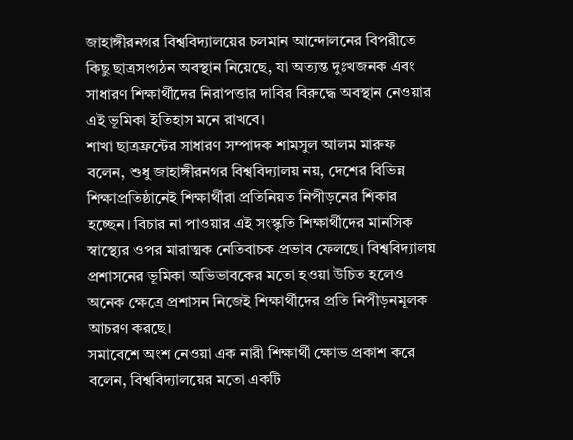জাহাঙ্গীরনগর বিশ্ববিদ্যালয়ের চলমান আন্দোলনের বিপরীতে কিছু ছাত্রসংগঠন অবস্থান নিয়েছে, যা অত্যন্ত দুঃখজনক এবং সাধারণ শিক্ষার্থীদের নিরাপত্তার দাবির বিরুদ্ধে অবস্থান নেওয়ার এই ভূমিকা ইতিহাস মনে রাখবে।
শাখা ছাত্রফ্রন্টের সাধারণ সম্পাদক শামসুল আলম মারুফ বলেন, শুধু জাহাঙ্গীরনগর বিশ্ববিদ্যালয় নয়, দেশের বিভিন্ন শিক্ষাপ্রতিষ্ঠানেই শিক্ষার্থীরা প্রতিনিয়ত নিপীড়নের শিকার হচ্ছেন। বিচার না পাওয়ার এই সংস্কৃতি শিক্ষার্থীদের মানসিক স্বাস্থ্যের ওপর মারাত্মক নেতিবাচক প্রভাব ফেলছে। বিশ্ববিদ্যালয় প্রশাসনের ভূমিকা অভিভাবকের মতো হওয়া উচিত হলেও অনেক ক্ষেত্রে প্রশাসন নিজেই শিক্ষার্থীদের প্রতি নিপীড়নমূলক আচরণ করছে।
সমাবেশে অংশ নেওয়া এক নারী শিক্ষার্থী ক্ষোভ প্রকাশ করে বলেন, বিশ্ববিদ্যালয়ের মতো একটি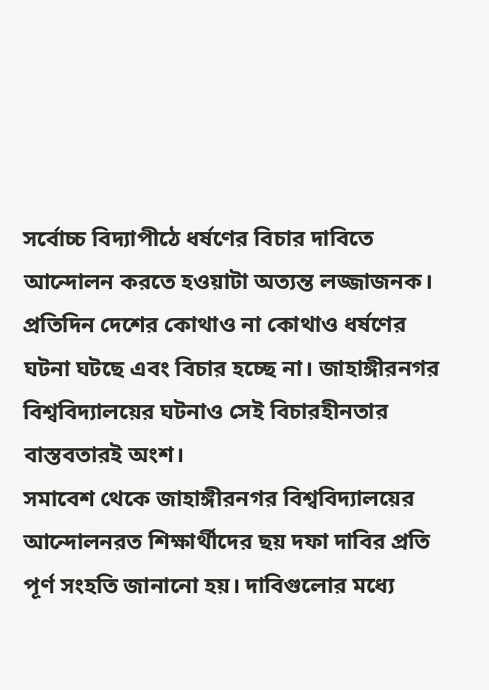সর্বোচ্চ বিদ্যাপীঠে ধর্ষণের বিচার দাবিতে আন্দোলন করতে হওয়াটা অত্যন্ত লজ্জাজনক। প্রতিদিন দেশের কোথাও না কোথাও ধর্ষণের ঘটনা ঘটছে এবং বিচার হচ্ছে না। জাহাঙ্গীরনগর বিশ্ববিদ্যালয়ের ঘটনাও সেই বিচারহীনতার বাস্তবতারই অংশ।
সমাবেশ থেকে জাহাঙ্গীরনগর বিশ্ববিদ্যালয়ের আন্দোলনরত শিক্ষার্থীদের ছয় দফা দাবির প্রতি পূর্ণ সংহতি জানানো হয়। দাবিগুলোর মধ্যে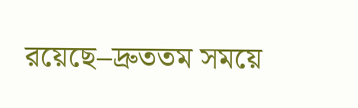রয়েছে–দ্রুততম সময়ে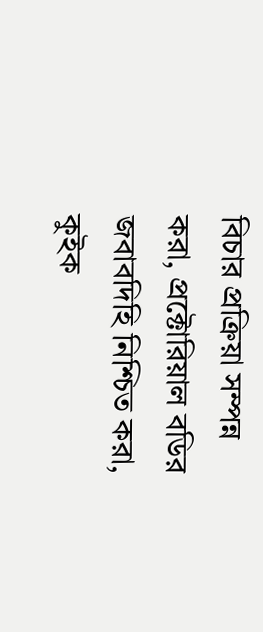বিচার প্রক্রিয়া সম্পন্ন করা, প্রক্টোরিয়াল বডির জবাবদিহি নিশ্চিত করা, কুইক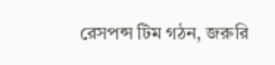রেসপন্স টিম গঠন, জরুরি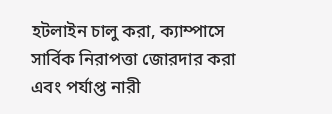হটলাইন চালু করা, ক্যাম্পাসে সার্বিক নিরাপত্তা জোরদার করা এবং পর্যাপ্ত নারী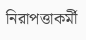নিরাপত্তাকর্মী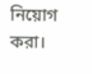নিয়োগ করা।